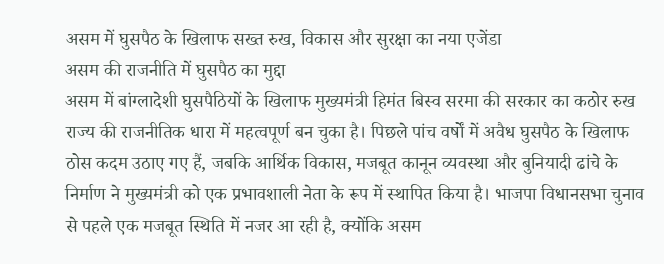असम में घुसपैठ के खिलाफ सख्त रुख, विकास और सुरक्षा का नया एजेंडा
असम की राजनीति में घुसपैठ का मुद्दा
असम में बांग्लादेशी घुसपैठियों के खिलाफ मुख्यमंत्री हिमंत बिस्व सरमा की सरकार का कठोर रुख राज्य की राजनीतिक धारा में महत्वपूर्ण बन चुका है। पिछले पांच वर्षों में अवैध घुसपैठ के खिलाफ ठोस कदम उठाए गए हैं, जबकि आर्थिक विकास, मजबूत कानून व्यवस्था और बुनियादी ढांचे के निर्माण ने मुख्यमंत्री को एक प्रभावशाली नेता के रूप में स्थापित किया है। भाजपा विधानसभा चुनाव से पहले एक मजबूत स्थिति में नजर आ रही है, क्योंकि असम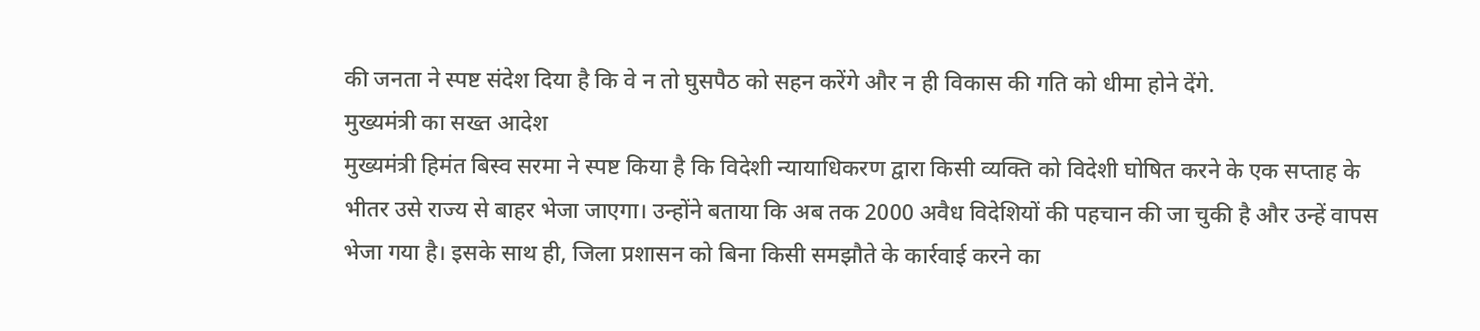की जनता ने स्पष्ट संदेश दिया है कि वे न तो घुसपैठ को सहन करेंगे और न ही विकास की गति को धीमा होने देंगे.
मुख्यमंत्री का सख्त आदेश
मुख्यमंत्री हिमंत बिस्व सरमा ने स्पष्ट किया है कि विदेशी न्यायाधिकरण द्वारा किसी व्यक्ति को विदेशी घोषित करने के एक सप्ताह के भीतर उसे राज्य से बाहर भेजा जाएगा। उन्होंने बताया कि अब तक 2000 अवैध विदेशियों की पहचान की जा चुकी है और उन्हें वापस भेजा गया है। इसके साथ ही, जिला प्रशासन को बिना किसी समझौते के कार्रवाई करने का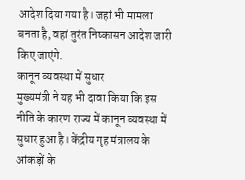आदेश दिया गया है। जहां भी मामला बनता है, वहां तुरंत निष्कासन आदेश जारी किए जाएंगे.
कानून व्यवस्था में सुधार
मुख्यमंत्री ने यह भी दावा किया कि इस नीति के कारण राज्य में कानून व्यवस्था में सुधार हुआ है। केंद्रीय गृह मंत्रालय के आंकड़ों के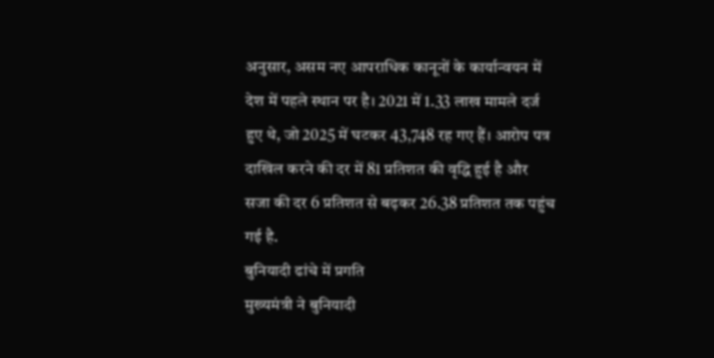अनुसार, असम नए आपराधिक कानूनों के कार्यान्वयन में देश में पहले स्थान पर है। 2021 में 1.33 लाख मामले दर्ज हुए थे, जो 2025 में घटकर 43,748 रह गए हैं। आरोप पत्र दाखिल करने की दर में 81 प्रतिशत की वृद्धि हुई है और सजा की दर 6 प्रतिशत से बढ़कर 26.38 प्रतिशत तक पहुंच गई है.
बुनियादी ढांचे में प्रगति
मुख्यमंत्री ने बुनियादी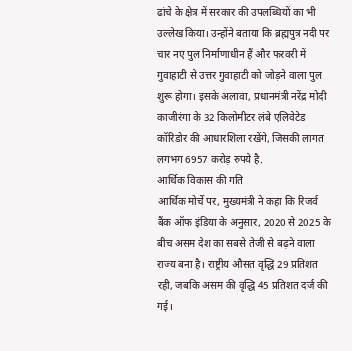ढांचे के क्षेत्र में सरकार की उपलब्धियों का भी उल्लेख किया। उन्होंने बताया कि ब्रह्मपुत्र नदी पर चार नए पुल निर्माणाधीन हैं और फरवरी में गुवाहाटी से उत्तर गुवाहाटी को जोड़ने वाला पुल शुरू होगा। इसके अलावा, प्रधानमंत्री नरेंद्र मोदी काजीरंगा के 32 किलोमीटर लंबे एलिवेटेड कॉरिडोर की आधारशिला रखेंगे, जिसकी लागत लगभग 6957 करोड़ रुपये है.
आर्थिक विकास की गति
आर्थिक मोर्चे पर, मुख्यमंत्री ने कहा कि रिजर्व बैंक ऑफ इंडिया के अनुसार, 2020 से 2025 के बीच असम देश का सबसे तेजी से बढ़ने वाला राज्य बना है। राष्ट्रीय औसत वृद्धि 29 प्रतिशत रही, जबकि असम की वृद्धि 45 प्रतिशत दर्ज की गई।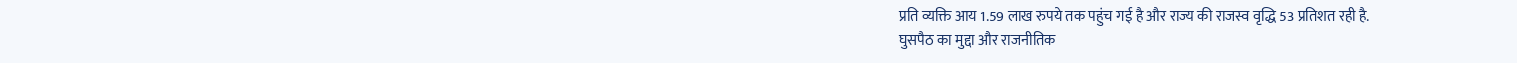प्रति व्यक्ति आय 1.59 लाख रुपये तक पहुंच गई है और राज्य की राजस्व वृद्धि 53 प्रतिशत रही है.
घुसपैठ का मुद्दा और राजनीतिक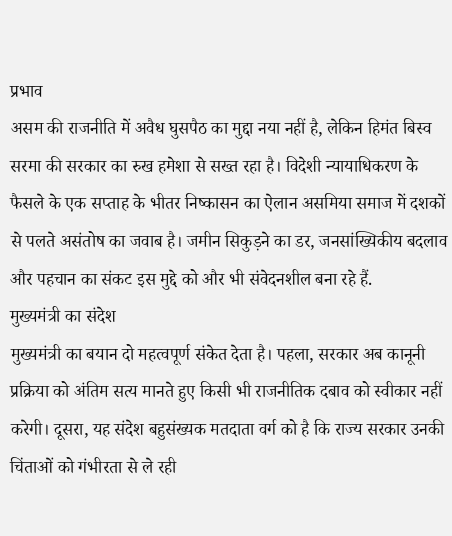प्रभाव
असम की राजनीति में अवैध घुसपैठ का मुद्दा नया नहीं है, लेकिन हिमंत बिस्व सरमा की सरकार का रुख हमेशा से सख्त रहा है। विदेशी न्यायाधिकरण के फैसले के एक सप्ताह के भीतर निष्कासन का ऐलान असमिया समाज में दशकों से पलते असंतोष का जवाब है। जमीन सिकुड़ने का डर, जनसांख्यिकीय बदलाव और पहचान का संकट इस मुद्दे को और भी संवेदनशील बना रहे हैं.
मुख्यमंत्री का संदेश
मुख्यमंत्री का बयान दो महत्वपूर्ण संकेत देता है। पहला, सरकार अब कानूनी प्रक्रिया को अंतिम सत्य मानते हुए किसी भी राजनीतिक दबाव को स्वीकार नहीं करेगी। दूसरा, यह संदेश बहुसंख्यक मतदाता वर्ग को है कि राज्य सरकार उनकी चिंताओं को गंभीरता से ले रही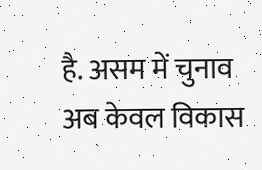है. असम में चुनाव अब केवल विकास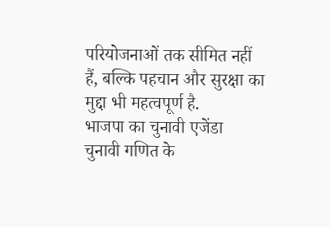परियोजनाओं तक सीमित नहीं हैं, बल्कि पहचान और सुरक्षा का मुद्दा भी महत्वपूर्ण है.
भाजपा का चुनावी एजेंडा
चुनावी गणित के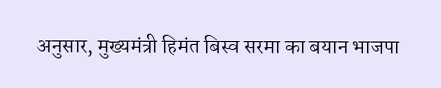अनुसार, मुख्यमंत्री हिमंत बिस्व सरमा का बयान भाजपा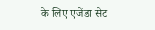के लिए एजेंडा सेट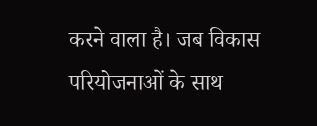करने वाला है। जब विकास परियोजनाओं के साथ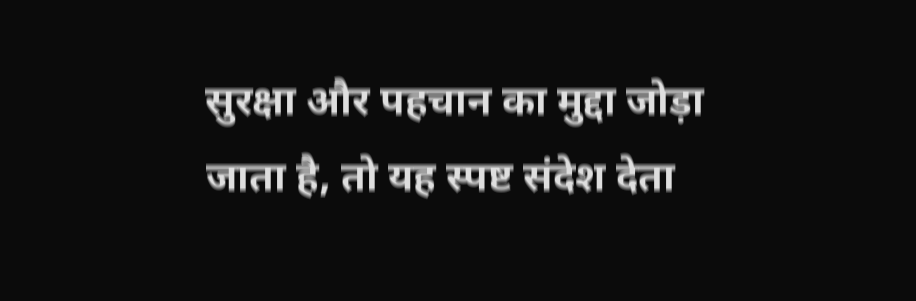सुरक्षा और पहचान का मुद्दा जोड़ा जाता है, तो यह स्पष्ट संदेश देता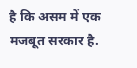है कि असम में एक मजबूत सरकार है.